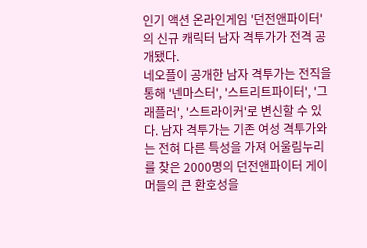인기 액션 온라인게임 '던전앤파이터'의 신규 캐릭터 남자 격투가가 전격 공개됐다.
네오플이 공개한 남자 격투가는 전직을 통해 '넨마스터', '스트리트파이터', '그래플러', '스트라이커'로 변신할 수 있다. 남자 격투가는 기존 여성 격투가와는 전혀 다른 특성을 가져 어울림누리를 찾은 2000명의 던전앤파이터 게이머들의 큰 환호성을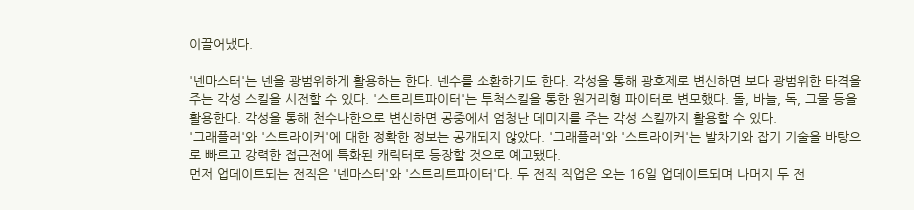이끌어냈다.

'넨마스터'는 넨을 광범위하게 활용하는 한다. 넨수를 소환하기도 한다. 각성을 통해 광호제로 변신하면 보다 광범위한 타격을 주는 각성 스킬을 시전할 수 있다. '스트리트파이터'는 투척스킬을 통한 원거리형 파이터로 변모했다. 돌, 바늘, 독, 그물 등을 활용한다. 각성을 통해 천수나한으로 변신하면 공중에서 엄청난 데미지를 주는 각성 스킬까지 활용할 수 있다.
'그래플러'와 '스트라이커'에 대한 정확한 정보는 공개되지 않았다. '그래플러'와 '스트라이커'는 발차기와 잡기 기술을 바탕으로 빠르고 강력한 접근전에 특화된 캐릭터로 등장할 것으로 예고됐다.
먼저 업데이트되는 전직은 '넨마스터'와 '스트리트파이터'다. 두 전직 직업은 오는 16일 업데이트되며 나머지 두 전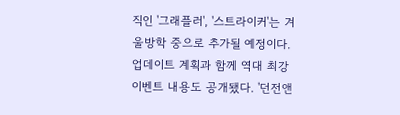직인 '그래플러', '스트라이커'는 겨울방학 중으로 추가될 예정이다.
업데이트 계획과 함께 역대 최강 이벤트 내용도 공개됐다. '던전앤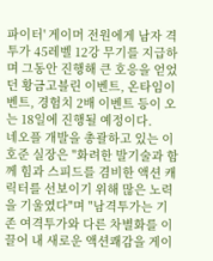파이터' 게이머 전원에게 남자 격투가 45레벨 12강 무기를 지급하며 그동안 진행해 큰 호응을 얻었던 황금고블린 이벤트, 온타임이벤트, 경험치 2배 이벤트 등이 오는 18일에 진행될 예정이다.
네오플 개발을 총괄하고 있는 이호준 실장은 "화려한 발기술과 함께 힘과 스피드를 겸비한 액션 캐릭터를 선보이기 위해 많은 노력을 기울였다"며 "남격투가는 기존 여격투가와 다른 차별화를 이끌어 내 새로운 액션쾌감을 게이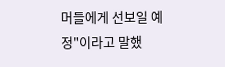머들에게 선보일 예정"이라고 말했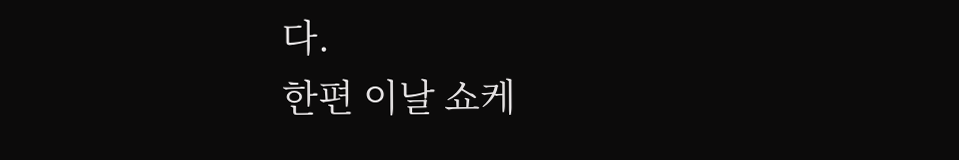다.
한편 이날 쇼케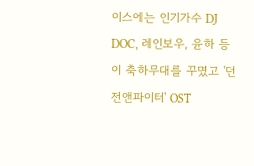이스에는 인기가수 DJ DOC, 레인보우, 윤하 등이 축하무대를 꾸몄고 '던전앤파이터' OST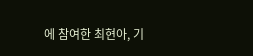에 참여한 최현아, 기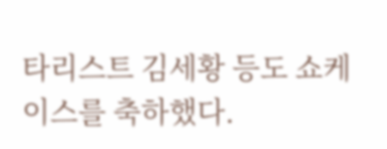타리스트 김세황 등도 쇼케이스를 축하했다.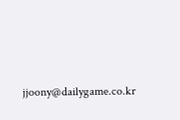jjoony@dailygame.co.kr